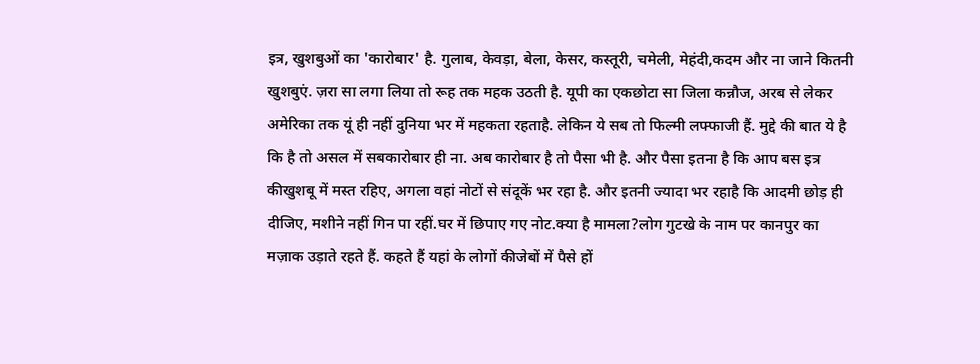इत्र, खुशबुओं का 'कारोबार' है. गुलाब, केवड़ा, बेला, केसर, कस्तूरी, चमेली, मेहंदी,कदम और ना जाने कितनी खुशबुएं. ज़रा सा लगा लिया तो रूह तक महक उठती है. यूपी का एकछोटा सा जिला कन्नौज, अरब से लेकर अमेरिका तक यूं ही नहीं दुनिया भर में महकता रहताहै. लेकिन ये सब तो फिल्मी लफ्फाजी हैं. मुद्दे की बात ये है कि है तो असल में सबकारोबार ही ना. अब कारोबार है तो पैसा भी है. और पैसा इतना है कि आप बस इत्र कीखुशबू में मस्त रहिए, अगला वहां नोटों से संदूकें भर रहा है. और इतनी ज्यादा भर रहाहै कि आदमी छोड़ ही दीजिए, मशीने नहीं गिन पा रहीं.घर में छिपाए गए नोट.क्या है मामला?लोग गुटखे के नाम पर कानपुर का मज़ाक उड़ाते रहते हैं. कहते हैं यहां के लोगों कीजेबों में पैसे हों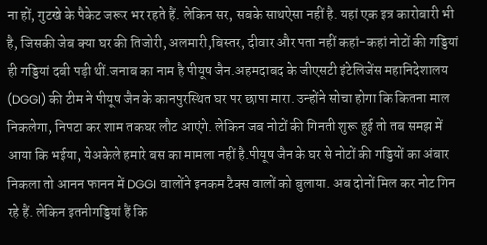ना हों, गुटखे के पैकेट जरूर भर रहते हैं. लेकिन सर, सबके साथऐसा नहीं है. यहां एक इत्र कारोबारी भी है, जिसकी जेब क्या घर की तिजोरी, अलमारी,बिस्तर, दीवार और पता नहीं कहां-कहां नोटों की गड्डियां ही गड्डियां दबी पड़ी थीं.जनाब का नाम है पीयूष जैन.अहमदाबद के जीएसटी इंटेलिजेंस महानिदेशालय (DGGI) की टीम ने पीयूष जैन के कानपुरस्थित घर पर छापा मारा. उन्होंने सोचा होगा कि कितना माल निकलेगा, निपटा कर शाम तकघर लौट आएंगे. लेकिन जब नोटों की गिनती शुरू हुई तो तब समझ में आया कि भईया, येअकेले हमारे बस का मामला नहीं है.पीयूष जैन के घर से नोटों की गड्डियों का अंबार निकला तो आनन फानन में DGGI वालोंने इनकम टैक्स वालों को बुलाया. अब दोनों मिल कर नोट गिन रहे हैं. लेकिन इतनीगड्डियां हैं कि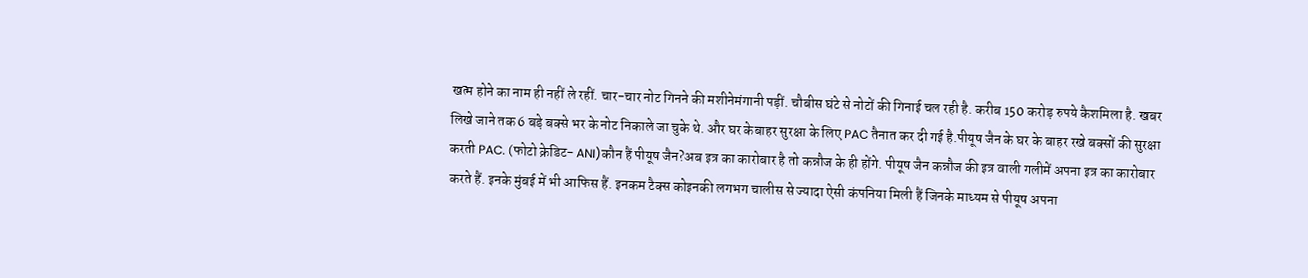खत्म होने का नाम ही नहीं ले रहीं. चार-चार नोट गिनने की मशीनेमंगानी पड़ीं. चौबीस घंटे से नोटों की गिनाई चल रही है. करीब 150 करोड़ रुपये कैशमिला है. खबर लिखे जाने तक 6 बड़े बक्से भर के नोट निकाले जा चुके थे. और घर केबाहर सुरक्षा के लिए PAC तैनात कर दी गई है.पीयूष जैन के घर के बाहर रखे बक्सों की सुरक्षा करती PAC. (फोटो क्रेडिट- ANI)कौन हैं पीयूष जैन?अब इत्र का कारोबार है तो कन्नौज के ही होंगे. पीयूष जैन कन्नौज की इत्र वाली गलीमें अपना इत्र का कारोबार करते हैं. इनके मुंबई में भी आफिस हैं. इनकम टैक्स कोइनकी लगभग चालीस से ज्यादा ऐसी कंपनिया मिली हैं जिनके माध्यम से पीयूष अपना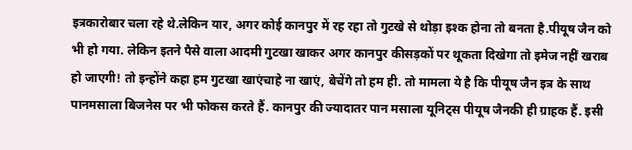इत्रकारोबार चला रहे थे.लेकिन यार, अगर कोई कानपुर में रह रहा तो गुटखे से थोड़ा इश्क होना तो बनता है.पीयूष जैन को भी हो गया. लेकिन इतने पैसे वाला आदमी गुटखा खाकर अगर कानपुर कीसड़कों पर थूकता दिखेगा तो इमेज नहीं खराब हो जाएगी! तो इन्होंने कहा हम गुटखा खाएंचाहे ना खाएं, बेचेंगे तो हम ही. तो मामला ये है कि पीयूष जैन इत्र के साथ पानमसाला बिजनेस पर भी फोकस करते हैं. कानपुर की ज्यादातर पान मसाला यूनिट्स पीयूष जैनकी ही ग्राहक हैं. इसी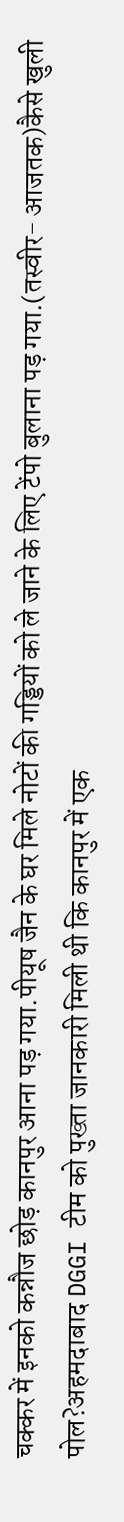चक्कर में इनको कन्नौज छोड़ कानपुर आना पड़ गया.पीयूष जैन के घर मिले नोटों की गड्डियों को ले जाने के लिए टेंपो बुलाना पड़ गया.(तस्वीर- आजतक)कैसे खुली पोल?अहमदाबाद DGGI टीम को पुख्ता जानकारी मिली थी कि कानपुर में एक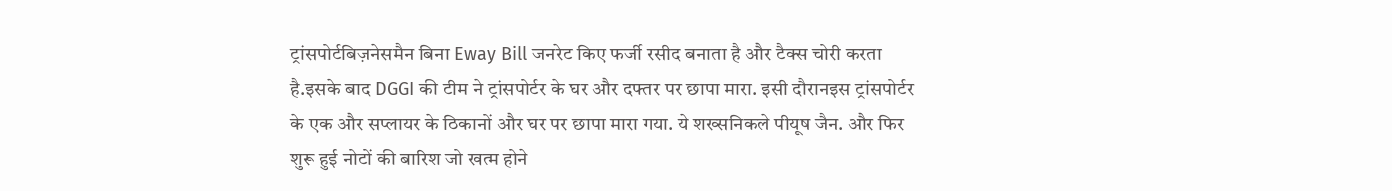ट्रांसपोर्टबिज़नेसमैन बिना Eway Bill जनरेट किए फर्जी रसीद बनाता है और टैक्स चोरी करता है.इसके बाद DGGI की टीम ने ट्रांसपोर्टर के घर और दफ्तर पर छापा मारा. इसी दौरानइस ट्रांसपोर्टर के एक और सप्लायर के ठिकानों और घर पर छापा मारा गया. ये शख्सनिकले पीयूष जैन. और फिर शुरू हुई नोटों की बारिश जो खत्म होने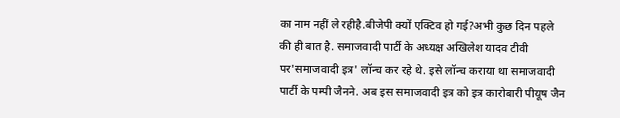का नाम नहीं ले रहीहै.बीजेपी क्यों एक्टिव हो गई?अभी कुछ दिन पहले की ही बात है. समाजवादी पार्टी के अध्यक्ष अखिलेश यादव टीवी पर'समाजवादी इत्र' लॉन्च कर रहे थे. इसे लॉन्च कराया था समाजवादी पार्टी के पम्पी जैनने. अब इस समाजवादी इत्र को इत्र कारोबारी पीयूष जैन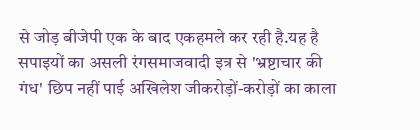से जोड़ बीजेपी एक के बाद एकहमले कर रही है.यह है सपाइयों का असली रंगसमाजवादी इत्र से 'भ्रष्टाचार की गंध' छिप नहीं पाई अखिलेश जीकरोड़ों-करोड़ों का काला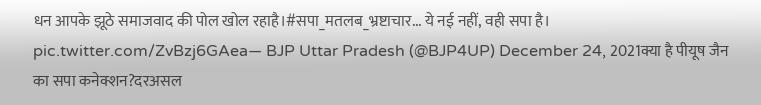धन आपके झूठे समाजवाद की पोल खोल रहाहै।#सपा_मतलब_भ्रष्टाचार... ये नई नहीं, वही सपा है। pic.twitter.com/ZvBzj6GAea— BJP Uttar Pradesh (@BJP4UP) December 24, 2021क्या है पीयूष जैन का सपा कनेक्शन?दरअसल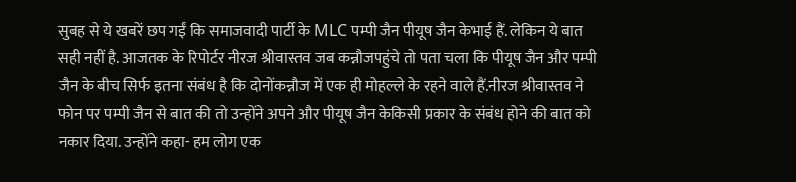सुबह से ये खबरें छप गईं कि समाजवादी पार्टी के MLC पम्पी जैन पीयूष जैन केभाई हैं. लेकिन ये बात सही नहीं है. आजतक के रिपोर्टर नीरज श्रीवास्तव जब कन्नौजपहुंचे तो पता चला कि पीयूष जैन और पम्पी जैन के बीच सिर्फ इतना संबंध है कि दोनोंकन्नौज में एक ही मोहल्ले के रहने वाले हैं.नीरज श्रीवास्तव ने फोन पर पम्पी जैन से बात की तो उन्होंने अपने और पीयूष जैन केकिसी प्रकार के संबंध होने की बात को नकार दिया. उन्होंने कहा- हम लोग एक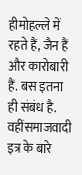हीमोहल्ले में रहते हैं, जैन हैं और कारोबारी हैं. बस इतना ही संबंध है. वहींसमाजवादी इत्र के बारे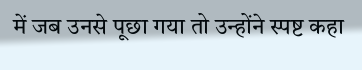में जब उनसे पूछा गया तो उन्होंने स्पष्ट कहा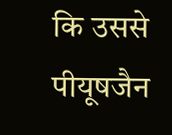कि उससे पीयूषजैन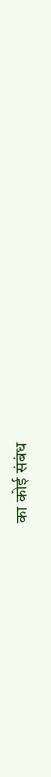का कोई संबंध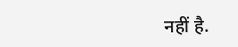नहीं है.